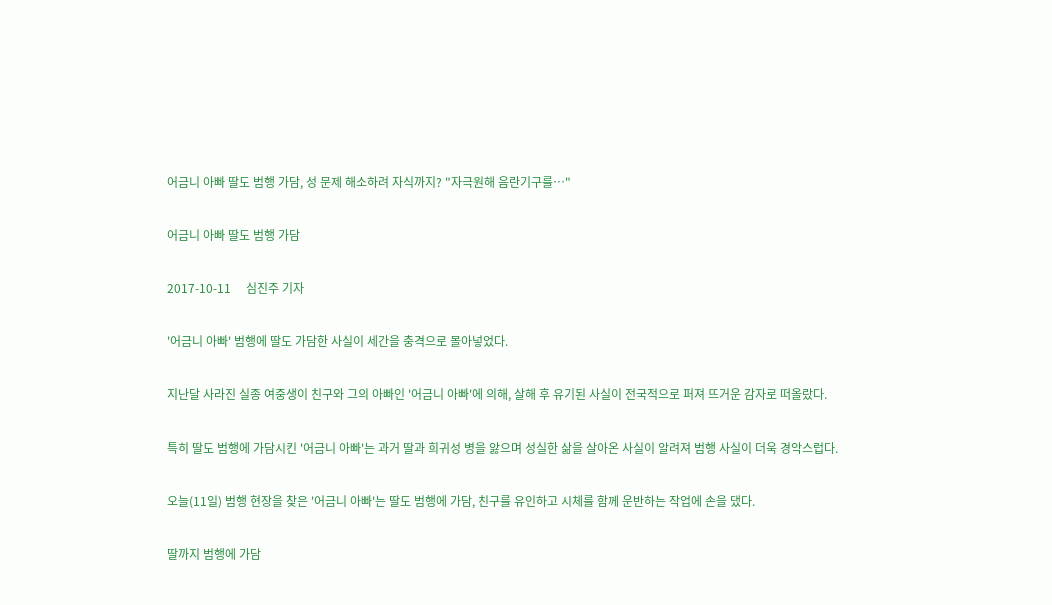어금니 아빠 딸도 범행 가담, 성 문제 해소하려 자식까지? "자극원해 음란기구를…"

어금니 아빠 딸도 범행 가담

2017-10-11     심진주 기자

'어금니 아빠' 범행에 딸도 가담한 사실이 세간을 충격으로 몰아넣었다.

지난달 사라진 실종 여중생이 친구와 그의 아빠인 '어금니 아빠'에 의해, 살해 후 유기된 사실이 전국적으로 퍼져 뜨거운 감자로 떠올랐다.

특히 딸도 범행에 가담시킨 '어금니 아빠'는 과거 딸과 희귀성 병을 앓으며 성실한 삶을 살아온 사실이 알려져 범행 사실이 더욱 경악스럽다.

오늘(11일) 범행 현장을 찾은 '어금니 아빠'는 딸도 범행에 가담, 친구를 유인하고 시체를 함께 운반하는 작업에 손을 댔다.

딸까지 범행에 가담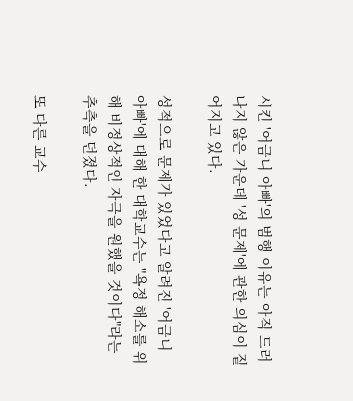시킨 '어금니 아빠'의 범행 이유는 아직 드러나지 않은 가운데 '성 문제'에 관한 의심이 짙어지고 있다.

성적으로 문제가 있었다고 알려진 '어금니 아빠'에 대해 한 대학교수는 "욕정 해소를 위해 비정상적인 자극을 원했을 것이다"라는 추측을 던졌다.

또 다른 교수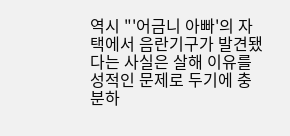역시 "'어금니 아빠'의 자택에서 음란기구가 발견됐다는 사실은 살해 이유를 성적인 문제로 두기에 충분하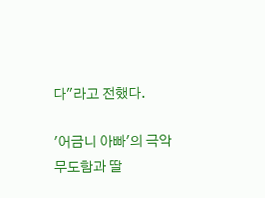다"라고 전했다.

'어금니 아빠'의 극악무도함과 딸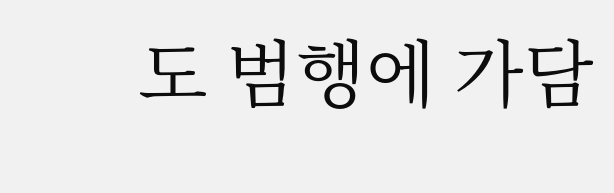도 범행에 가담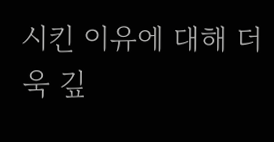시킨 이유에 대해 더욱 깊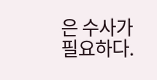은 수사가 필요하다.